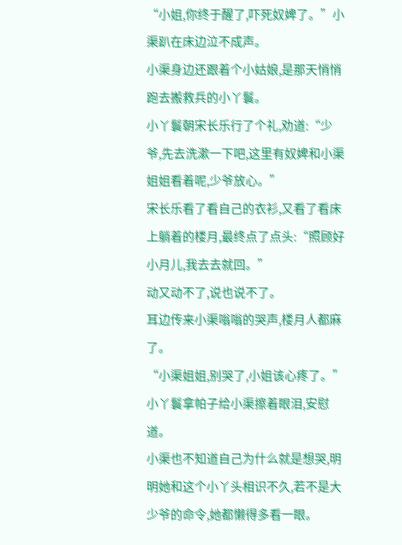“小姐,你终于醒了,吓死奴婢了。”小渠趴在床边泣不成声。
小渠身边还跟着个小姑娘,是那天悄悄跑去搬救兵的小丫鬟。
小丫鬟朝宋长乐行了个礼,劝道:“少爷,先去洗漱一下吧,这里有奴婢和小渠姐姐看着呢,少爷放心。”
宋长乐看了看自己的衣衫,又看了看床上躺着的楼月,最终点了点头:“照顾好小月儿,我去去就回。”
动又动不了,说也说不了。
耳边传来小渠嗡嗡的哭声,楼月人都麻了。
“小渠姐姐,别哭了,小姐该心疼了。”小丫鬟拿帕子给小渠擦着眼泪,安慰道。
小渠也不知道自己为什么就是想哭,明明她和这个小丫头相识不久,若不是大少爷的命令,她都懒得多看一眼。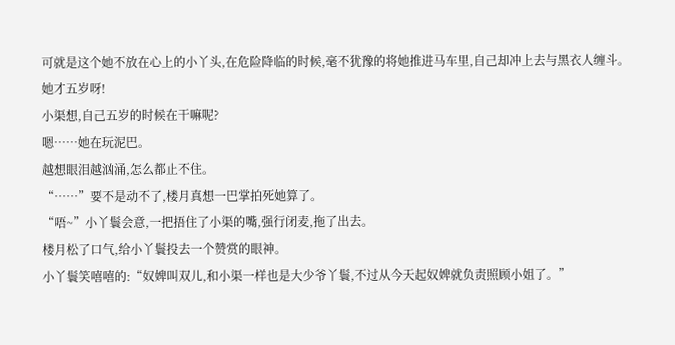可就是这个她不放在心上的小丫头,在危险降临的时候,毫不犹豫的将她推进马车里,自己却冲上去与黑衣人缠斗。
她才五岁呀!
小渠想,自己五岁的时候在干嘛呢?
嗯……她在玩泥巴。
越想眼泪越汹涌,怎么都止不住。
“……”要不是动不了,楼月真想一巴掌拍死她算了。
“唔~”小丫鬟会意,一把捂住了小渠的嘴,强行闭麦,拖了出去。
楼月松了口气,给小丫鬟投去一个赞赏的眼神。
小丫鬟笑嘻嘻的:“奴婢叫双儿,和小渠一样也是大少爷丫鬟,不过从今天起奴婢就负责照顾小姐了。”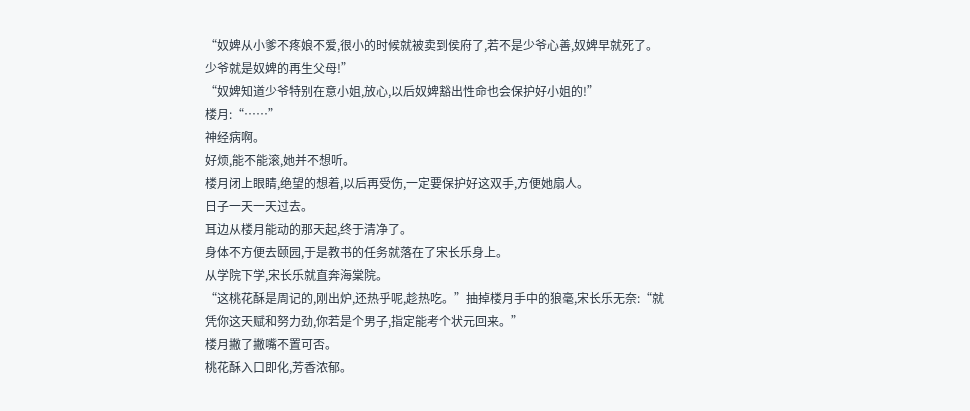“奴婢从小爹不疼娘不爱,很小的时候就被卖到侯府了,若不是少爷心善,奴婢早就死了。少爷就是奴婢的再生父母!”
“奴婢知道少爷特别在意小姐,放心,以后奴婢豁出性命也会保护好小姐的!”
楼月:“……”
神经病啊。
好烦,能不能滚,她并不想听。
楼月闭上眼睛,绝望的想着,以后再受伤,一定要保护好这双手,方便她扇人。
日子一天一天过去。
耳边从楼月能动的那天起,终于清净了。
身体不方便去颐园,于是教书的任务就落在了宋长乐身上。
从学院下学,宋长乐就直奔海棠院。
“这桃花酥是周记的,刚出炉,还热乎呢,趁热吃。”抽掉楼月手中的狼毫,宋长乐无奈:“就凭你这天赋和努力劲,你若是个男子,指定能考个状元回来。”
楼月撇了撇嘴不置可否。
桃花酥入口即化,芳香浓郁。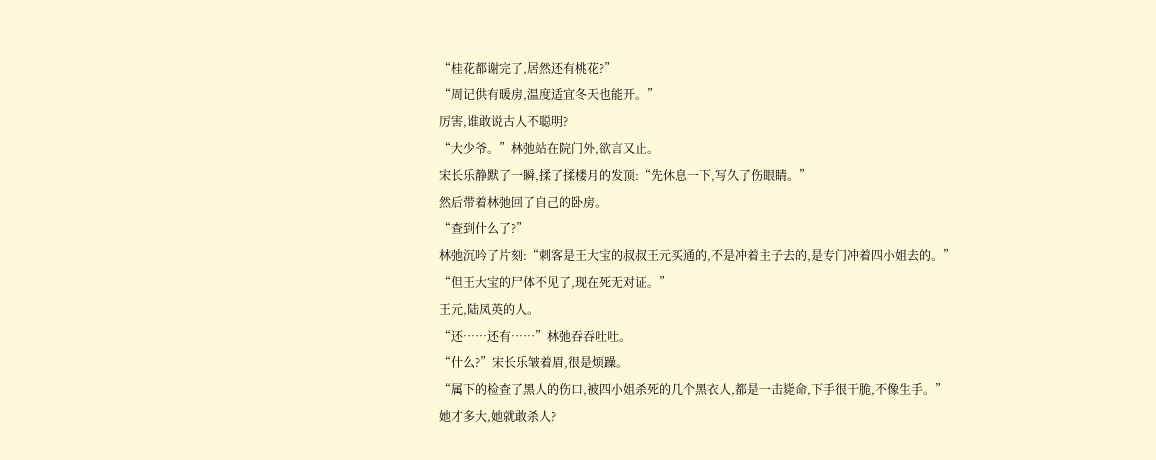“桂花都谢完了,居然还有桃花?”
“周记供有暖房,温度适宜冬天也能开。”
厉害,谁敢说古人不聪明?
“大少爷。”林弛站在院门外,欲言又止。
宋长乐静默了一瞬,揉了揉楼月的发顶:“先休息一下,写久了伤眼睛。”
然后带着林弛回了自己的卧房。
“查到什么了?”
林弛沉吟了片刻:“刺客是王大宝的叔叔王元买通的,不是冲着主子去的,是专门冲着四小姐去的。”
“但王大宝的尸体不见了,现在死无对证。”
王元,陆凤英的人。
“还……还有……”林弛吞吞吐吐。
“什么?”宋长乐皱着眉,很是烦躁。
“属下的检查了黑人的伤口,被四小姐杀死的几个黑衣人,都是一击毙命,下手很干脆,不像生手。”
她才多大,她就敢杀人?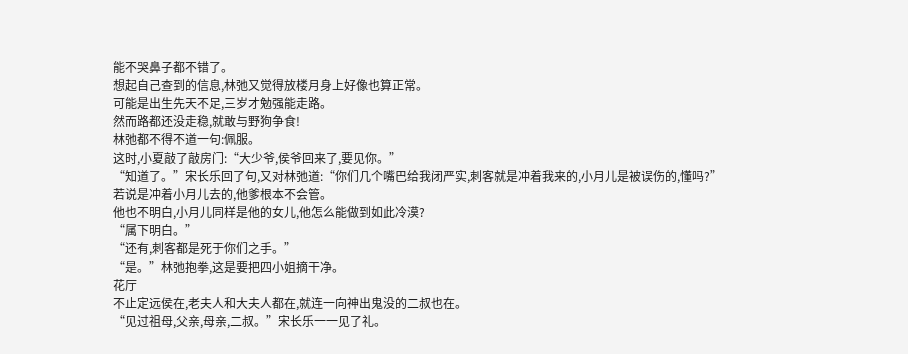能不哭鼻子都不错了。
想起自己查到的信息,林弛又觉得放楼月身上好像也算正常。
可能是出生先天不足,三岁才勉强能走路。
然而路都还没走稳,就敢与野狗争食!
林弛都不得不道一句:佩服。
这时,小夏敲了敲房门:“大少爷,侯爷回来了,要见你。”
“知道了。”宋长乐回了句,又对林弛道:“你们几个嘴巴给我闭严实,刺客就是冲着我来的,小月儿是被误伤的,懂吗?”
若说是冲着小月儿去的,他爹根本不会管。
他也不明白,小月儿同样是他的女儿,他怎么能做到如此冷漠?
“属下明白。”
“还有,刺客都是死于你们之手。”
“是。”林弛抱拳,这是要把四小姐摘干净。
花厅
不止定远侯在,老夫人和大夫人都在,就连一向神出鬼没的二叔也在。
“见过祖母,父亲,母亲,二叔。”宋长乐一一见了礼。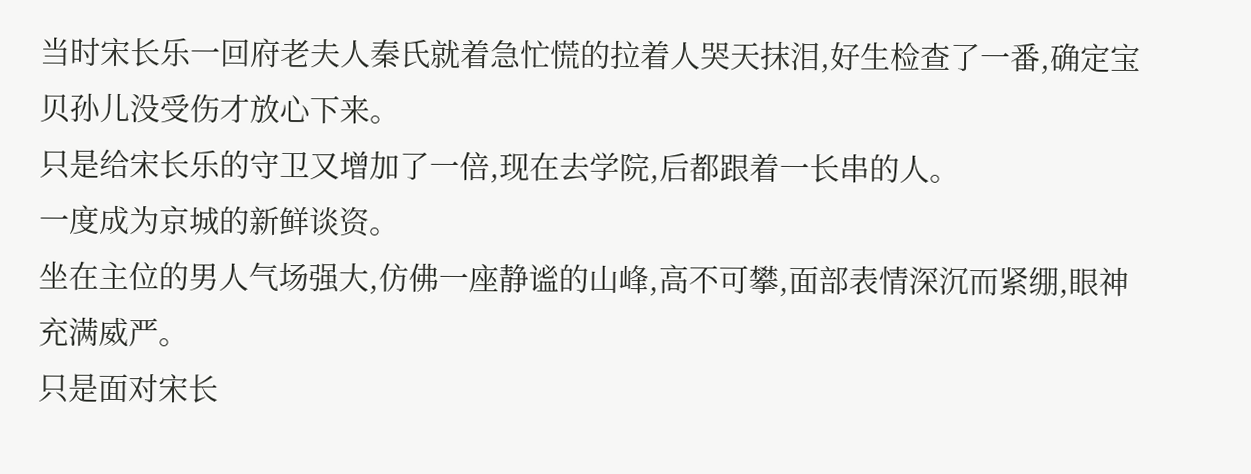当时宋长乐一回府老夫人秦氏就着急忙慌的拉着人哭天抹泪,好生检查了一番,确定宝贝孙儿没受伤才放心下来。
只是给宋长乐的守卫又增加了一倍,现在去学院,后都跟着一长串的人。
一度成为京城的新鲜谈资。
坐在主位的男人气场强大,仿佛一座静谧的山峰,高不可攀,面部表情深沉而紧绷,眼神充满威严。
只是面对宋长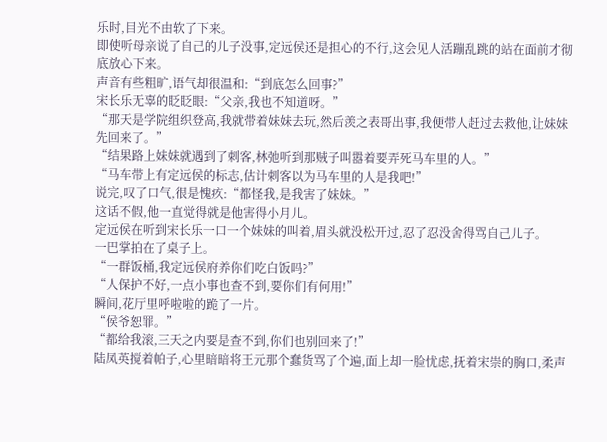乐时,目光不由软了下来。
即使听母亲说了自己的儿子没事,定远侯还是担心的不行,这会见人活蹦乱跳的站在面前才彻底放心下来。
声音有些粗旷,语气却很温和:“到底怎么回事?”
宋长乐无辜的眨眨眼:“父亲,我也不知道呀。”
“那天是学院组织登高,我就带着妹妹去玩,然后羡之表哥出事,我便带人赶过去救他,让妹妹先回来了。”
“结果路上妹妹就遇到了刺客,林弛听到那贼子叫嚣着要弄死马车里的人。”
“马车带上有定远侯的标志,估计刺客以为马车里的人是我吧!”
说完,叹了口气,很是愧疚:“都怪我,是我害了妹妹。”
这话不假,他一直觉得就是他害得小月儿。
定远侯在听到宋长乐一口一个妹妹的叫着,眉头就没松开过,忍了忍没舍得骂自己儿子。
一巴掌拍在了桌子上。
“一群饭桶,我定远侯府养你们吃白饭吗?”
“人保护不好,一点小事也查不到,要你们有何用!”
瞬间,花厅里呼啦啦的跪了一片。
“侯爷恕罪。”
“都给我滚,三天之内要是查不到,你们也别回来了!”
陆凤英搅着帕子,心里暗暗将王元那个蠢货骂了个遍,面上却一脸忧虑,抚着宋崇的胸口,柔声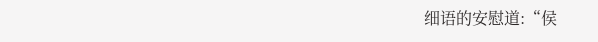细语的安慰道:“侯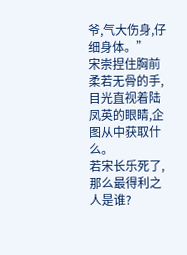爷,气大伤身,仔细身体。”
宋崇捏住胸前柔若无骨的手,目光直视着陆凤英的眼睛,企图从中获取什么。
若宋长乐死了,那么最得利之人是谁?